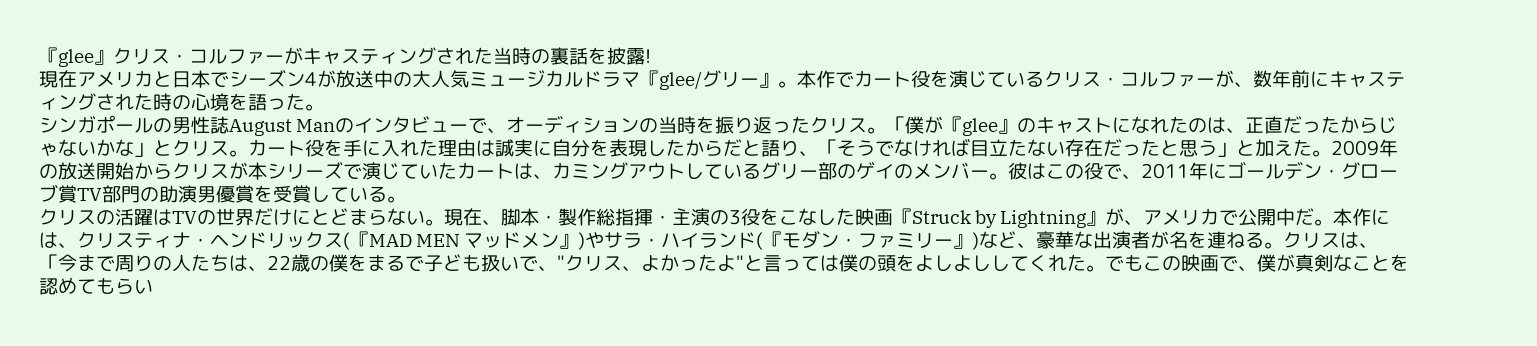『glee』クリス・コルファーがキャスティングされた当時の裏話を披露!
現在アメリカと日本でシーズン4が放送中の大人気ミュージカルドラマ『glee/グリー』。本作でカート役を演じているクリス・コルファーが、数年前にキャスティングされた時の心境を語った。
シンガポールの男性誌August Manのインタビューで、オーディションの当時を振り返ったクリス。「僕が『glee』のキャストになれたのは、正直だったからじゃないかな」とクリス。カート役を手に入れた理由は誠実に自分を表現したからだと語り、「そうでなければ目立たない存在だったと思う」と加えた。2009年の放送開始からクリスが本シリーズで演じていたカートは、カミングアウトしているグリー部のゲイのメンバー。彼はこの役で、2011年にゴールデン・グローブ賞TV部門の助演男優賞を受賞している。
クリスの活躍はTVの世界だけにとどまらない。現在、脚本・製作総指揮・主演の3役をこなした映画『Struck by Lightning』が、アメリカで公開中だ。本作には、クリスティナ・ヘンドリックス(『MAD MEN マッドメン』)やサラ・ハイランド(『モダン・ファミリー』)など、豪華な出演者が名を連ねる。クリスは、「今まで周りの人たちは、22歳の僕をまるで子ども扱いで、"クリス、よかったよ"と言っては僕の頭をよしよししてくれた。でもこの映画で、僕が真剣なことを認めてもらい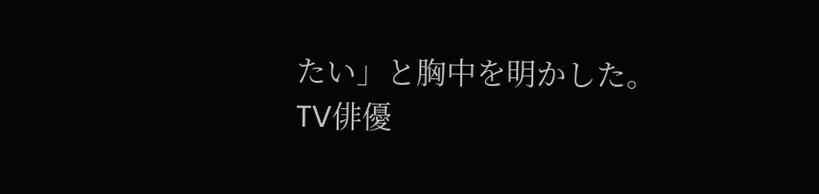たい」と胸中を明かした。
TV俳優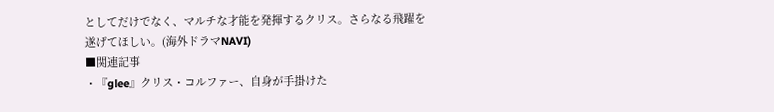としてだけでなく、マルチな才能を発揮するクリス。さらなる飛躍を遂げてほしい。(海外ドラマNAVI)
■関連記事
・『glee』クリス・コルファー、自身が手掛けた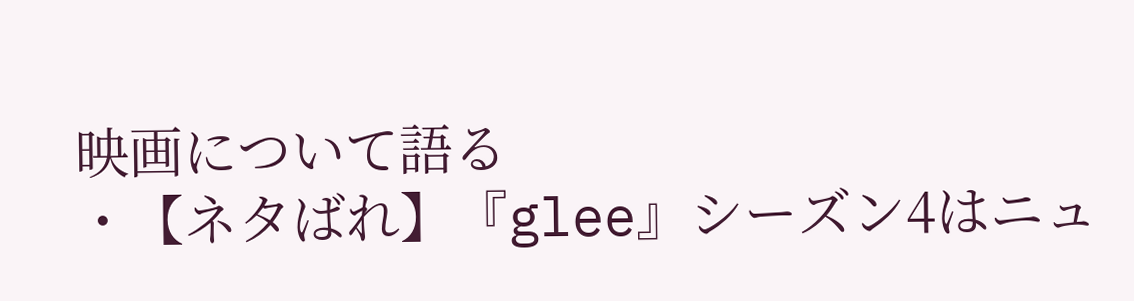映画について語る
・【ネタばれ】『glee』シーズン4はニュ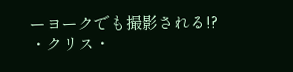ーヨークでも撮影される!?
・クリス・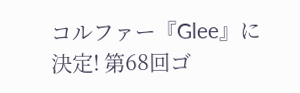コルファー『Glee』に決定! 第68回ゴ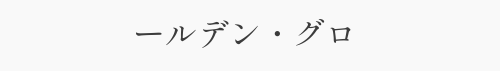ールデン・グロ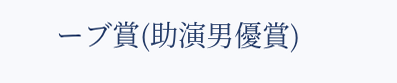ーブ賞(助演男優賞)